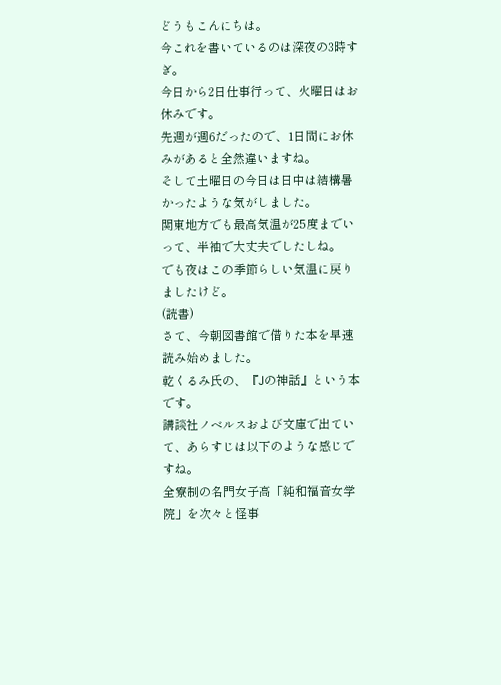どうもこんにちは。
今これを書いているのは深夜の3時すぎ。
今日から2日仕事行って、火曜日はお休みです。
先週が週6だったので、1日間にお休みがあると全然違いますね。
そして土曜日の今日は日中は結構暑かったような気がしました。
関東地方でも最高気温が25度までいって、半袖で大丈夫でしたしね。
でも夜はこの季節らしい気温に戻りましたけど。
(読書)
さて、今朝図書館で借りた本を早速読み始めました。
乾くるみ氏の、『Jの神話』という本です。
講談社ノベルスおよび文庫で出ていて、あらすじは以下のような感じですね。
全寮制の名門女子高「純和福音女学院」を次々と怪事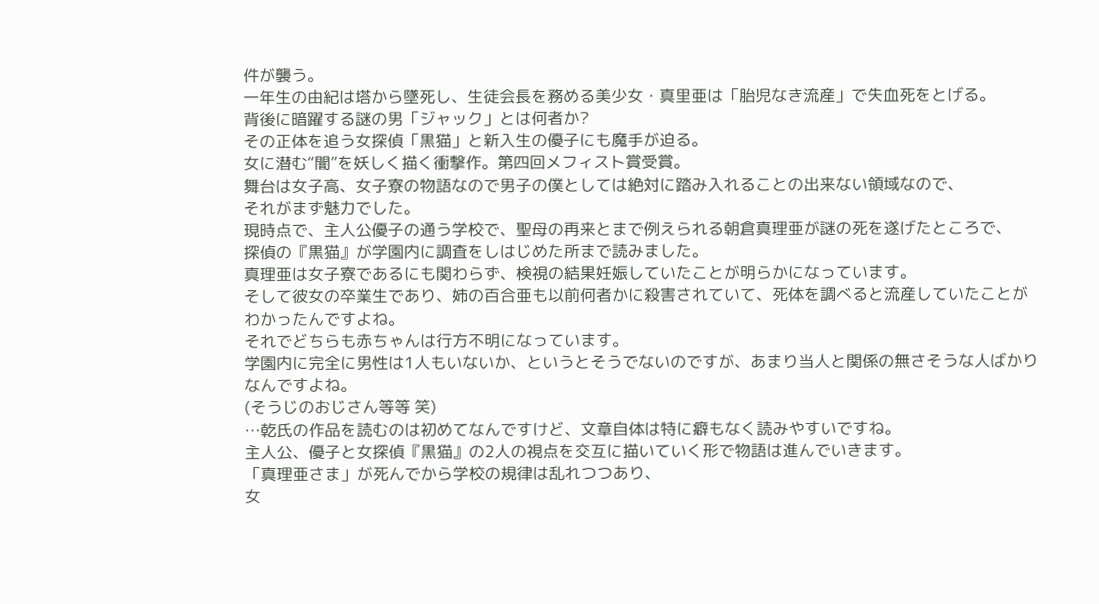件が襲う。
一年生の由紀は塔から墜死し、生徒会長を務める美少女・真里亜は「胎児なき流産」で失血死をとげる。
背後に暗躍する謎の男「ジャック」とは何者か?
その正体を追う女探偵「黒猫」と新入生の優子にも魔手が迫る。
女に潜む“闇”を妖しく描く衝撃作。第四回メフィスト賞受賞。
舞台は女子高、女子寮の物語なので男子の僕としては絶対に踏み入れることの出来ない領域なので、
それがまず魅力でした。
現時点で、主人公優子の通う学校で、聖母の再来とまで例えられる朝倉真理亜が謎の死を遂げたところで、
探偵の『黒猫』が学園内に調査をしはじめた所まで読みました。
真理亜は女子寮であるにも関わらず、検視の結果妊娠していたことが明らかになっています。
そして彼女の卒業生であり、姉の百合亜も以前何者かに殺害されていて、死体を調べると流産していたことがわかったんですよね。
それでどちらも赤ちゃんは行方不明になっています。
学園内に完全に男性は1人もいないか、というとそうでないのですが、あまり当人と関係の無さそうな人ばかりなんですよね。
(そうじのおじさん等等 笑)
…乾氏の作品を読むのは初めてなんですけど、文章自体は特に癖もなく読みやすいですね。
主人公、優子と女探偵『黒猫』の2人の視点を交互に描いていく形で物語は進んでいきます。
「真理亜さま」が死んでから学校の規律は乱れつつあり、
女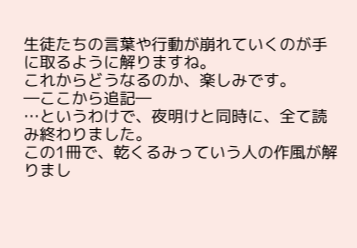生徒たちの言葉や行動が崩れていくのが手に取るように解りますね。
これからどうなるのか、楽しみです。
―ここから追記―
…というわけで、夜明けと同時に、全て読み終わりました。
この1冊で、乾くるみっていう人の作風が解りまし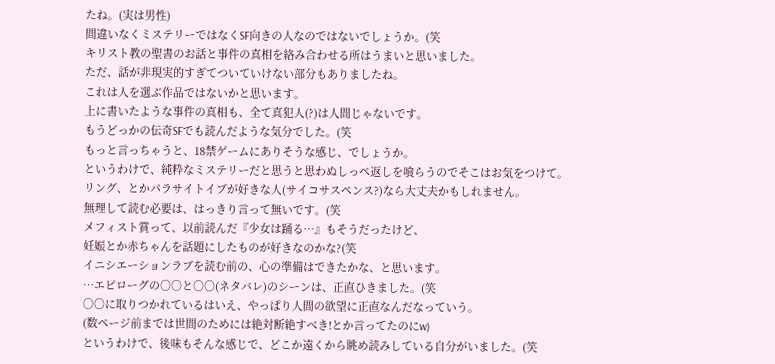たね。(実は男性)
間違いなくミステリーではなくSF向きの人なのではないでしょうか。(笑
キリスト教の聖書のお話と事件の真相を絡み合わせる所はうまいと思いました。
ただ、話が非現実的すぎてついていけない部分もありましたね。
これは人を選ぶ作品ではないかと思います。
上に書いたような事件の真相も、全て真犯人(?)は人間じゃないです。
もうどっかの伝奇SFでも読んだような気分でした。(笑
もっと言っちゃうと、18禁ゲームにありそうな感じ、でしょうか。
というわけで、純粋なミステリーだと思うと思わぬしっぺ返しを喰らうのでそこはお気をつけて。
リング、とかパラサイトイブが好きな人(サイコサスペンス?)なら大丈夫かもしれません。
無理して読む必要は、はっきり言って無いです。(笑
メフィスト賞って、以前読んだ『少女は踊る…』もそうだったけど、
妊娠とか赤ちゃんを話題にしたものが好きなのかな?(笑
イニシエーションラブを読む前の、心の準備はできたかな、と思います。
…エピローグの○○と○○(ネタバレ)のシーンは、正直ひきました。(笑
○○に取りつかれているはいえ、やっぱり人間の欲望に正直なんだなっていう。
(数ページ前までは世間のためには絶対断絶すべき!とか言ってたのにw)
というわけで、後味もそんな感じで、どこか遠くから眺め読みしている自分がいました。(笑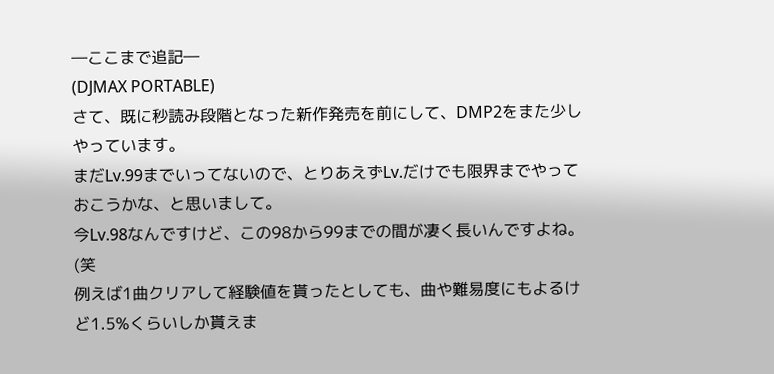―ここまで追記―
(DJMAX PORTABLE)
さて、既に秒読み段階となった新作発売を前にして、DMP2をまた少しやっています。
まだLv.99までいってないので、とりあえずLv.だけでも限界までやっておこうかな、と思いまして。
今Lv.98なんですけど、この98から99までの間が凄く長いんですよね。(笑
例えば1曲クリアして経験値を貰ったとしても、曲や難易度にもよるけど1.5%くらいしか貰えま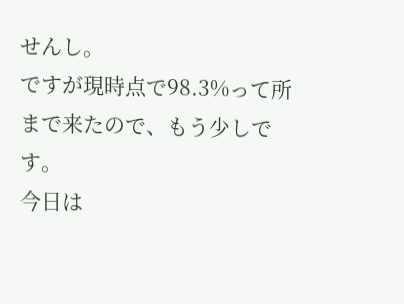せんし。
ですが現時点で98.3%って所まで来たので、もう少しです。
今日は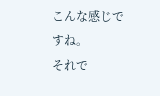こんな感じですね。
それで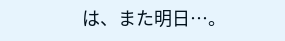は、また明日…。